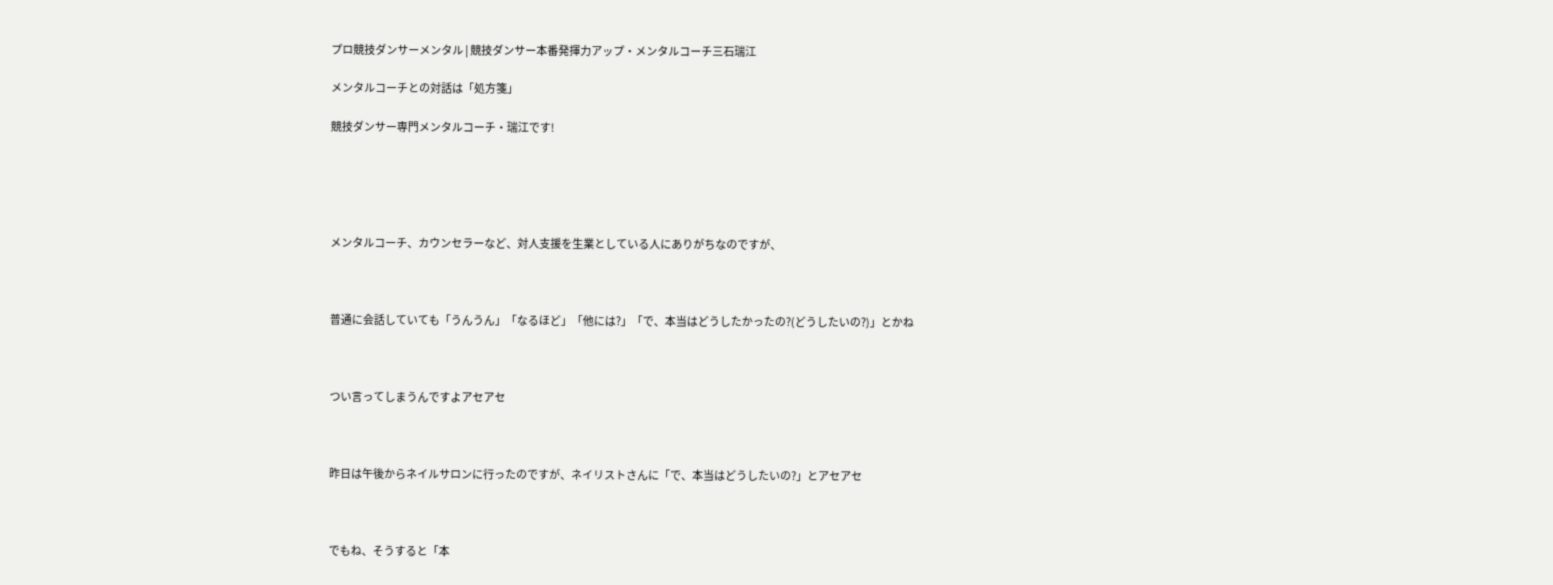プロ競技ダンサーメンタル | 競技ダンサー本番発揮力アップ・メンタルコーチ三石瑞江

メンタルコーチとの対話は「処方箋」

競技ダンサー専門メンタルコーチ・瑞江です!





メンタルコーチ、カウンセラーなど、対人支援を生業としている人にありがちなのですが、



普通に会話していても「うんうん」「なるほど」「他には?」「で、本当はどうしたかったの?(どうしたいの?)」とかね



つい言ってしまうんですよアセアセ



昨日は午後からネイルサロンに行ったのですが、ネイリストさんに「で、本当はどうしたいの?」とアセアセ



でもね、そうすると「本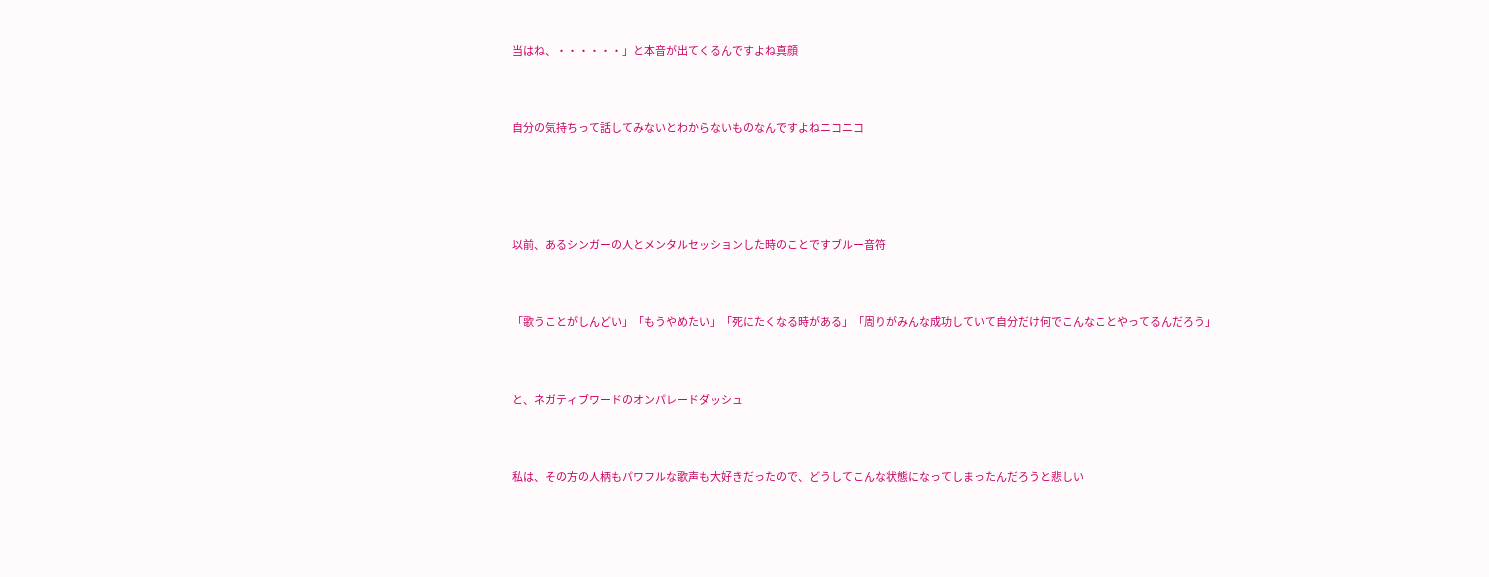当はね、・・・・・・」と本音が出てくるんですよね真顔



自分の気持ちって話してみないとわからないものなんですよねニコニコ





以前、あるシンガーの人とメンタルセッションした時のことですブルー音符



「歌うことがしんどい」「もうやめたい」「死にたくなる時がある」「周りがみんな成功していて自分だけ何でこんなことやってるんだろう」



と、ネガティブワードのオンパレードダッシュ



私は、その方の人柄もパワフルな歌声も大好きだったので、どうしてこんな状態になってしまったんだろうと悲しい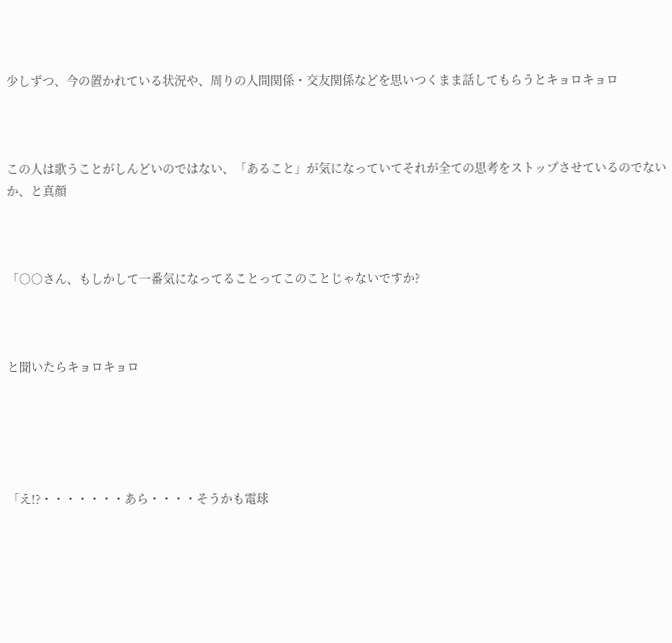少しずつ、今の置かれている状況や、周りの人間関係・交友関係などを思いつくまま話してもらうとキョロキョロ



この人は歌うことがしんどいのではない、「あること」が気になっていてそれが全ての思考をストップさせているのでないか、と真顔



「○○さん、もしかして一番気になってることってこのことじゃないですか?



と聞いたらキョロキョロ





「え!?・・・・・・・あら・・・・そうかも電球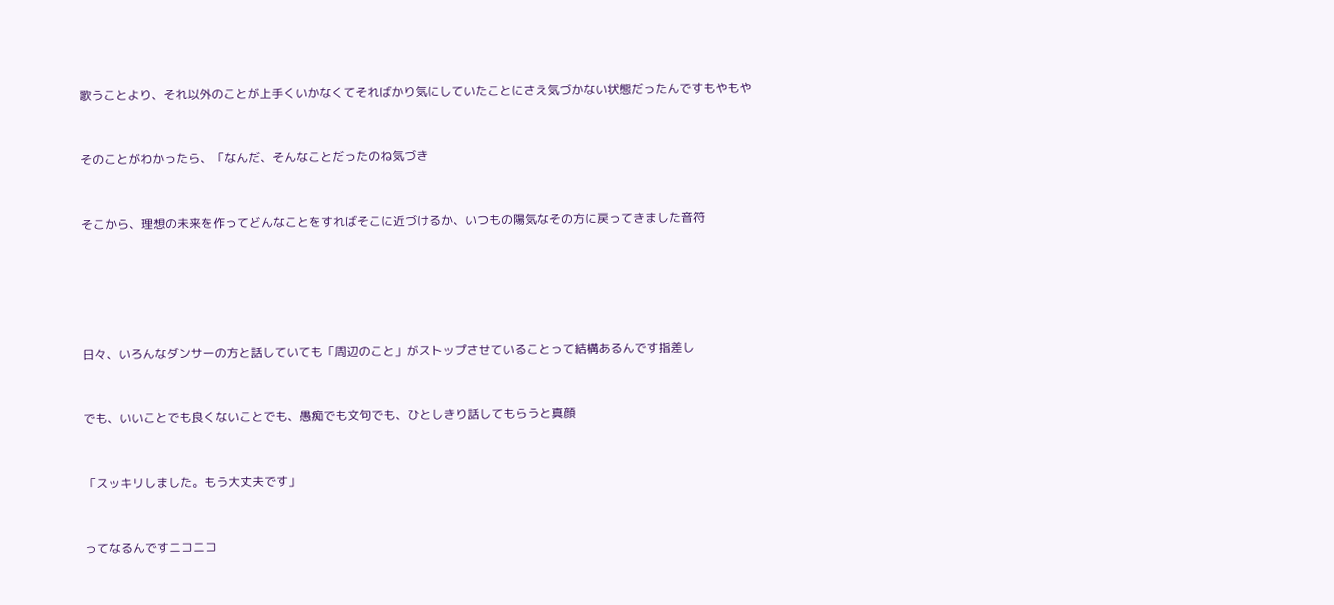歌うことより、それ以外のことが上手くいかなくてそればかり気にしていたことにさえ気づかない状態だったんですもやもや



そのことがわかったら、「なんだ、そんなことだったのね気づき



そこから、理想の未来を作ってどんなことをすればそこに近づけるか、いつもの陽気なその方に戻ってきました音符







日々、いろんなダンサーの方と話していても「周辺のこと」がストップさせていることって結構あるんです指差し



でも、いいことでも良くないことでも、愚痴でも文句でも、ひとしきり話してもらうと真顔



「スッキリしました。もう大丈夫です」



ってなるんですニコニコ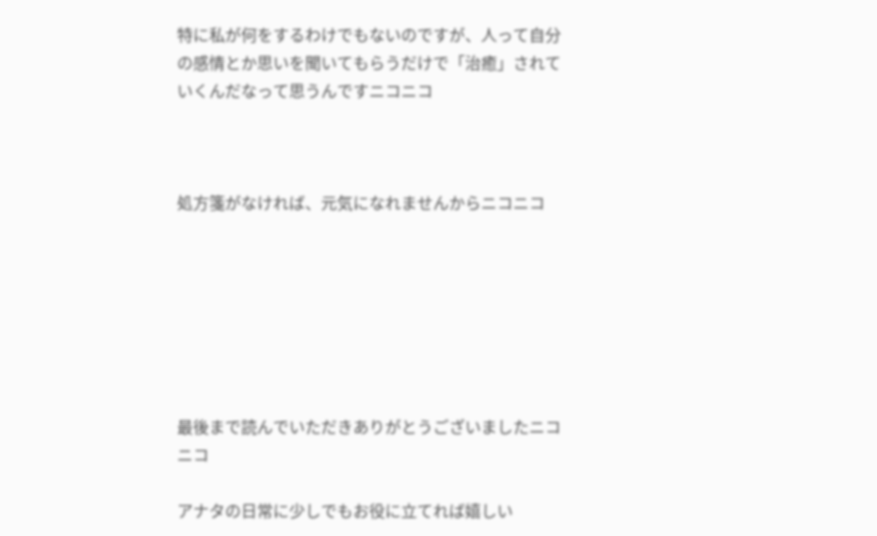特に私が何をするわけでもないのですが、人って自分の感情とか思いを聞いてもらうだけで「治癒」されていくんだなって思うんですニコニコ



処方箋がなければ、元気になれませんからニコニコ







最後まで読んでいただきありがとうございましたニコニコ

アナタの日常に少しでもお役に立てれば嬉しい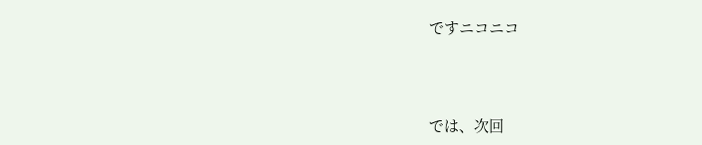ですニコニコ



では、次回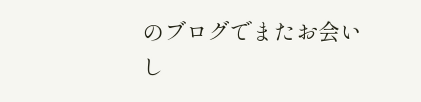のブログでまたお会いし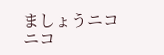ましょうニコニコ